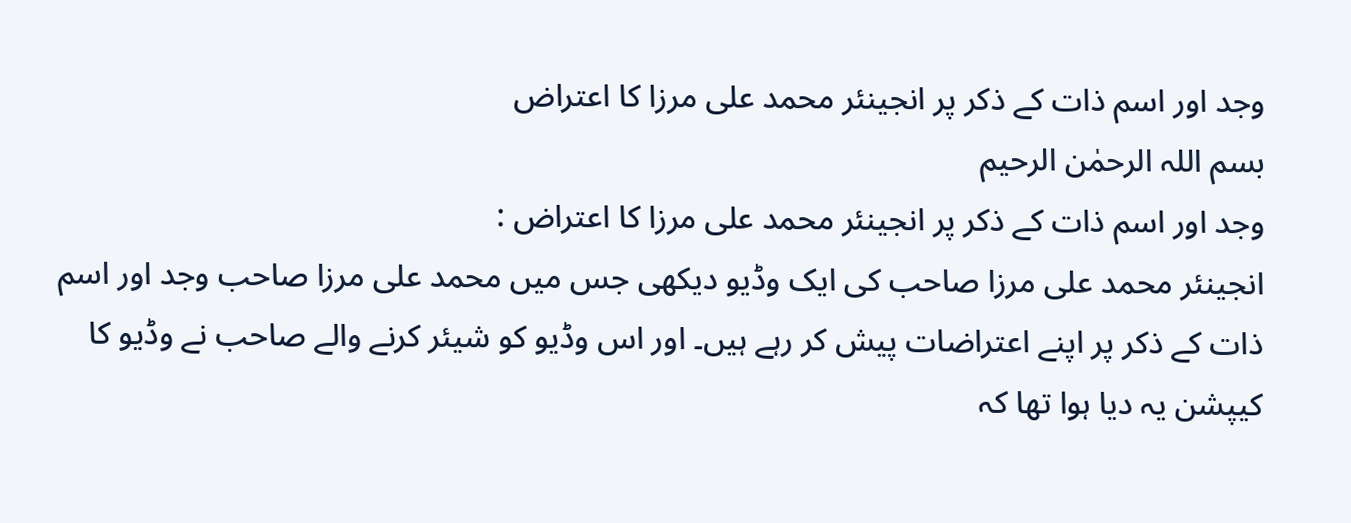وجد اور اسم ذات کے ذکر پر انجینئر محمد علی مرزا کا اعتراض
بسم اللہ الرحمٰن الرحیم
وجد اور اسم ذات کے ذکر پر انجینئر محمد علی مرزا کا اعتراض :
انجینئر محمد علی مرزا صاحب کی ایک وڈیو دیکھی جس میں محمد علی مرزا صاحب وجد اور اسم ذات کے ذکر پر اپنے اعتراضات پیش کر رہے ہیں۔ اور اس وڈیو کو شیئر کرنے والے صاحب نے وڈیو کا کیپشن یہ دیا ہوا تھا کہ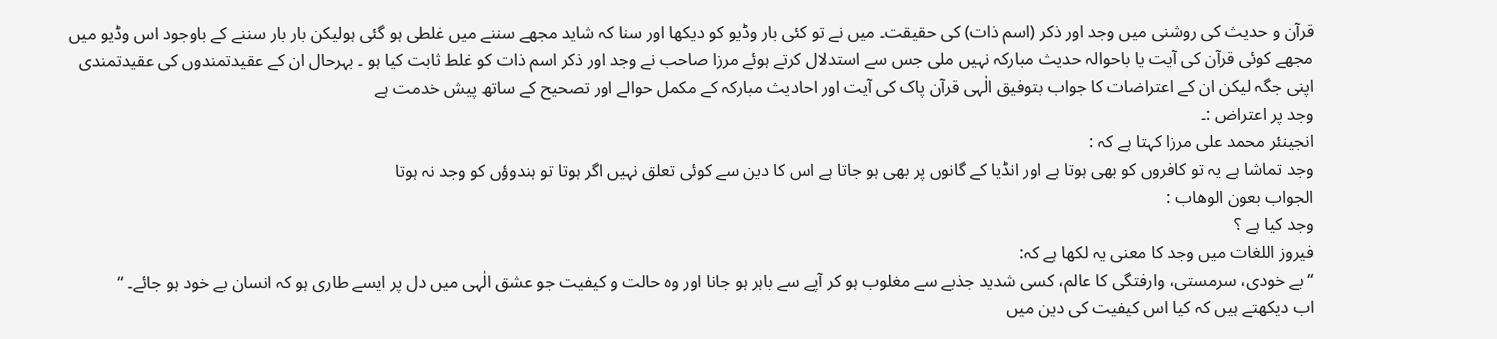قرآن و حدیث کی روشنی میں وجد اور ذکر (اسم ذات) کی حقیقت۔ میں نے تو کئی بار وڈیو کو دیکھا اور سنا کہ شاید مجھے سننے میں غلطی ہو گئی ہولیکن بار بار سننے کے باوجود اس وڈیو میں مجھے کوئی قرآن کی آیت یا باحوالہ حدیث مبارکہ نہیں ملی جس سے استدلال کرتے ہوئے مرزا صاحب نے وجد اور ذکر اسم ذات کو غلط ثابت کیا ہو ۔ بہرحال ان کے عقیدتمندوں کی عقیدتمندی اپنی جگہ لیکن ان کے اعتراضات کا جواب بتوفیق الٰہی قرآن پاک کی آیت اور احادیث مبارکہ کے مکمل حوالے اور تصحیح کے ساتھ پیش خدمت ہے
وجد پر اعتراض :۔
انجینئر محمد علی مرزا کہتا ہے کہ :
وجد تماشا ہے یہ تو کافروں کو بھی ہوتا ہے اور انڈیا کے گانوں پر بھی ہو جاتا ہے اس کا دین سے کوئی تعلق نہیں اگر ہوتا تو ہندوؤں کو وجد نہ ہوتا
الجواب بعون الوھاب :
وجد کیا ہے ؟
فیروز اللغات میں وجد کا معنی یہ لکھا ہے کہ:
“بے خودی، سرمستی، وارفتگی کا عالم، کسی شدید جذبے سے مغلوب ہو کر آپے سے باہر ہو جانا اور وہ حالت و کیفیت جو عشق الٰہی میں دل پر ایسے طاری ہو کہ انسان بے خود ہو جائے۔ “
اب دیکھتے ہیں کہ کیا اس کیفیت کی دین میں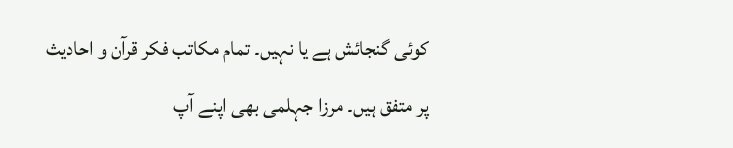کوئی گنجائش ہے یا نہیں۔ تمام مکاتب فکر قرآن و احادیث پر متفق ہیں۔ مرزا جہلمی بھی اپنے آپ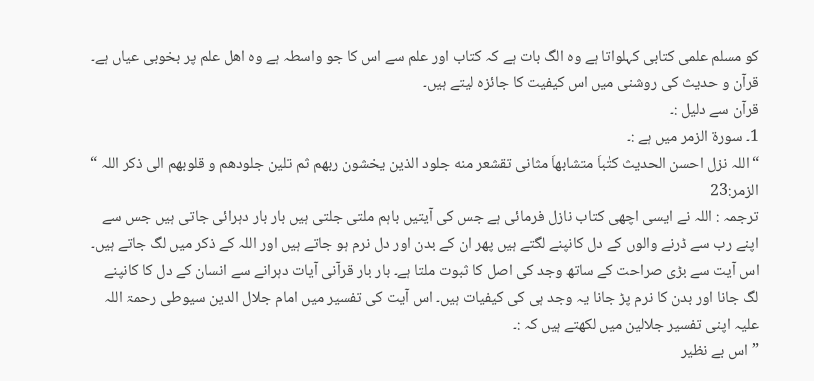کو مسلم علمی کتابی کہلواتا ہے وہ الگ بات ہے کہ کتاب اور علم سے اس کا جو واسطہ ہے وہ اھل علم پر بخوبی عیاں ہے۔ قرآن و حدیث کی روشنی میں اس کیفیت کا جائزہ لیتے ہیں۔
قرآن سے دلیل :۔
1۔ سورة الزمر میں ہے :۔
“اللہ نزل احسن الحدیث کتٰباَ متشابھاَ مثانی تقشعر منه جلود الذین یخشون ربھم ثم تلین جلودھم و قلوبھم الی ذکر اللہ “
الزمر:23
ترجمہ : اللہ نے ایسی اچھی کتاب نازل فرمائی ہے جس کی آیتیں باہم ملتی جلتی ہیں بار بار دہرائی جاتی ہیں جس سے اپنے رب سے ڈرنے والوں کے دل کانپنے لگتے ہیں پھر ان کے بدن اور دل نرم ہو جاتے ہیں اور اللہ کے ذکر میں لگ جاتے ہیں۔
اس آیت سے بڑی صراحت کے ساتھ وجد کی اصل کا ثبوت ملتا ہے۔ بار بار قرآنی آیات دہرانے سے انسان کے دل کا کانپنے لگ جانا اور بدن کا نرم پڑ جانا یہ وجد ہی کی کیفیات ہیں۔ اس آیت کی تفسیر میں امام جلال الدین سیوطی رحمۃ اللہ علیہ اپنی تفسیر جلالین میں لکھتے ہیں کہ :۔
” اس بے نظیر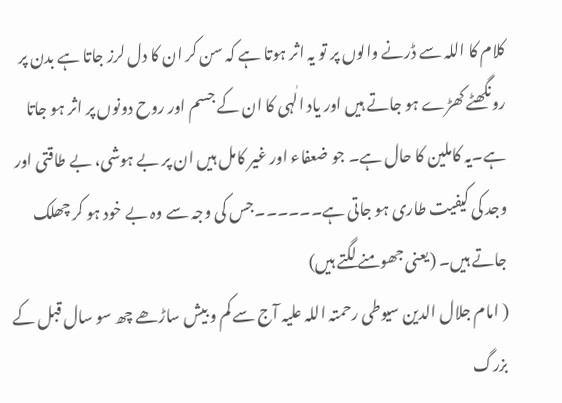کلام کا اللہ سے ڈرنے والوں پر تو یہ اثر ہوتا ہے کہ سن کر ان کا دل لرز جاتا ہے بدن پر رونگھٹے کھڑے ہو جاتے ہیں اور یاد الٰہی کا ان کے جسم اور روح دونوں پر اثر ہو جاتا ہے۔یہ کاملین کا حال ہے۔ جو ضعفاء اور غیر کامل ہیں ان پر بے ہوشی، بے طاقتی اور وجد کی کیفیت طاری ہو جاتی ہے۔۔۔۔۔۔جس کی وجہ سے وہ بے خود ہو کر چھلک جاتے ہیں۔ (یعنی جھومنے لگتے ہیں)
( امام جلال الدین سیوطی رحمتہ اللہ علیہ آج سے کم و بیش ساڑھے چھ سو سال قبل کے بزرگ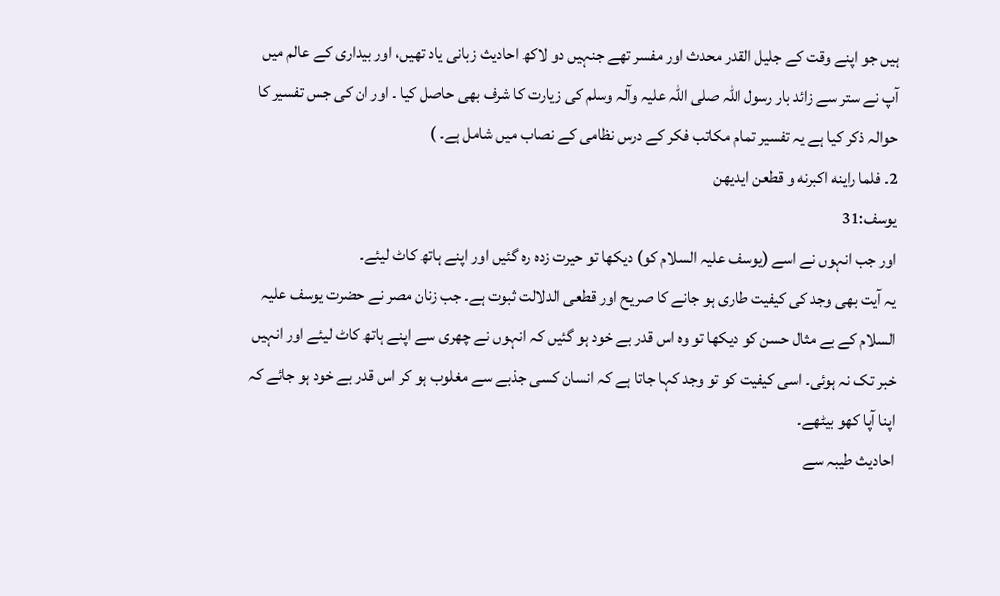ہیں جو اپنے وقت کے جلیل القدر محدث اور مفسر تھے جنہیں دو لاکھ احادیث زبانی یاد تھیں، اور بیداری کے عالم میں آپ نے ستر سے زائد بار رسول اللہ صلی اللہ علیہ وآلہ وسلم کی زیارت کا شرف بھی حاصل کیا ۔ اور ان کی جس تفسیر کا حوالہ ذکر کیا ہے یہ تفسیر تمام مکاتب فکر کے درس نظامی کے نصاب میں شامل ہے۔ )
2۔ فلما راینه اکبرنه و قطعن ایدیھن
یوسف:31
اور جب انہوں نے اسے (یوسف علیہ السلام کو) دیکھا تو حیرت زدہ رہ گئیں اور اپنے ہاتھ کاٹ لیئے۔
یہ آیت بھی وجد کی کیفیت طاری ہو جانے کا صریح اور قطعی الدلالت ثبوت ہے۔ جب زنان مصر نے حضرت یوسف علیہ السلام کے بے مثال حسن کو دیکھا تو وہ اس قدر بے خود ہو گئیں کہ انہوں نے چھری سے اپنے ہاتھ کاٹ لیئے اور انہیں خبر تک نہ ہوئی۔ اسی کیفیت کو تو وجد کہا جاتا ہے کہ انسان کسی جذبے سے مغلوب ہو کر اس قدر بے خود ہو جائے کہ اپنا آپا کھو بیٹھے۔
احادیث طیبہ سے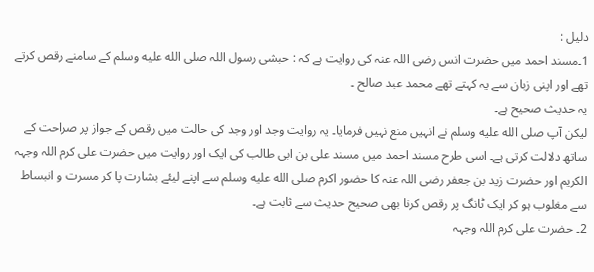دلیل :
1۔مسند احمد میں حضرت انس رضی اللہ عنہ کی روایت ہے کہ : حبشی رسول اللہ صلى الله عليه وسلم کے سامنے رقص کرتے تھے اور اپنی زبان سے یہ کہتے تھے محمد عبد صالح ۔
یہ حدیث صحیح ہے۔
لیکن آپ صلى الله عليه وسلم نے انہیں منع نہیں فرمایا۔ یہ روایت وجد اور وجد کی حالت میں رقص کے جواز پر صراحت کے ساتھ دلالت کرتی ہے۔ اسی طرح مسند احمد میں مسند علی بن ابی طالب کی ایک اور روایت میں حضرت علی کرم اللہ وجہہ الکریم اور حضرت زید بن جعفر رضی اللہ عنہ کا حضور اکرم صلى الله عليه وسلم سے اپنے لیئے بشارت پا کر مسرت و انبساط سے مغلوب ہو کر ایک ٹانگ پر رقص کرنا بھی صحیح حدیث سے ثابت ہے۔
2۔ حضرت علی کرم اللہ وجہہ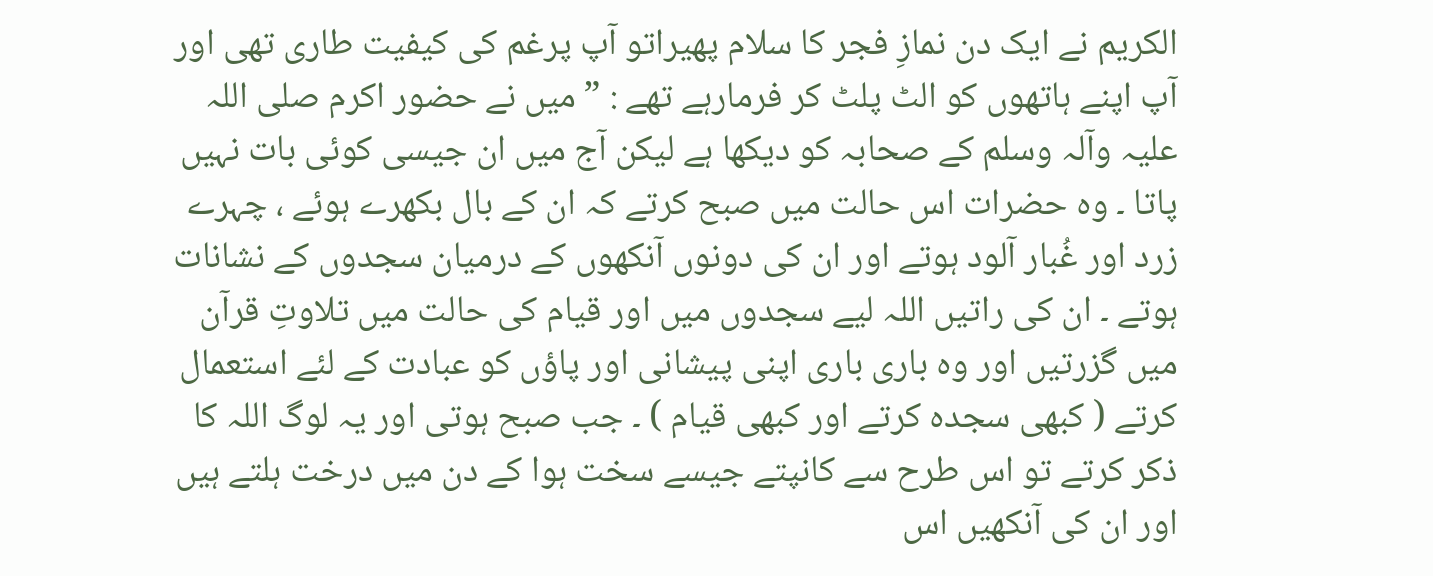الکریم نے ایک دن نمازِ فجر کا سلام پھیراتو آپ پرغم کی کیفیت طاری تھی اور آپ اپنے ہاتھوں کو الٹ پلٹ کر فرمارہے تھے : ” میں نے حضور اکرم صلی اللہ علیہ وآلہ وسلم کے صحابہ کو دیکھا ہے لیکن آج میں ان جیسی کوئی بات نہیں پاتا ۔ وه حضرات اس حالت میں صبح کرتے کہ ان کے بال بکھرے ہوئے ، چہرے زرد اور غُبار آلود ہوتے اور ان کی دونوں آنکھوں کے درمیان سجدوں کے نشانات ہوتے ۔ ان کی راتیں اللہ لیے سجدوں میں اور قیام کی حالت میں تلاوتِ قرآن میں گزرتیں اور وہ باری باری اپنی پیشانی اور پاؤں کو عبادت کے لئے استعمال کرتے ( کبھی سجدہ کرتے اور کبھی قیام ) ۔ جب صبح ہوتی اور یہ لوگ اللہ کا ذکر کرتے تو اس طرح سے کانپتے جیسے سخت ہوا کے دن میں درخت ہلتے ہیں اور ان کی آنکھیں اس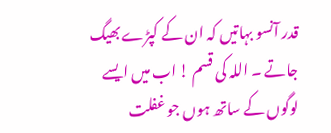قدر آنسو بہاتیں کہ ان کے کپڑے بھیگ جاتے ۔ اللہ کی قسم ! اب میں ایسے لوگوں کے ساتھ ہوں جو غفلت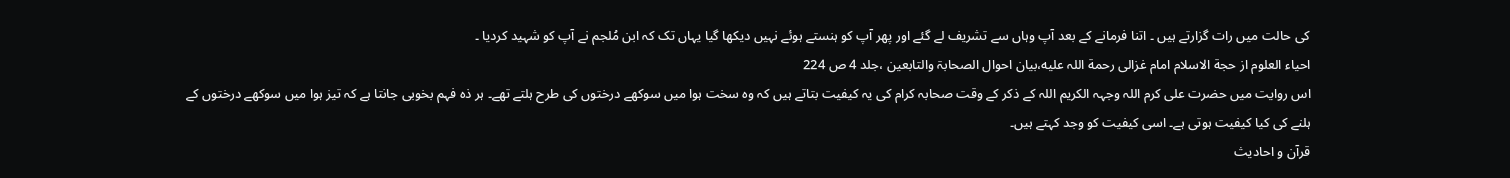کی حالت میں رات گزارتے ہیں ۔ اتنا فرمانے کے بعد آپ وہاں سے تشریف لے گئے اور پھر آپ کو ہنستے ہوئے نہیں دیکھا گیا یہاں تک کہ ابن مُلجم نے آپ کو شہید کردیا ۔
احیاء العلوم از حجة الاسلام امام غزالی رحمة اللہ علیه،بیان احوال الصحابۃ والتابعین ،جلد 4 ص 224
اس روایت میں حضرت علی کرم اللہ وجہہ الکریم اللہ کے ذکر کے وقت صحابہ کرام کی یہ کیفیت بتاتے ہیں کہ وہ سخت ہوا میں سوکھے درختوں کی طرح ہلتے تھے۔ ہر ذہ فہم بخوبی جانتا ہے کہ تیز ہوا میں سوکھے درختوں کے ہلنے کی کیا کیفیت ہوتی ہے۔ اسی کیفیت کو وجد کہتے ہیں۔
قرآن و احادیث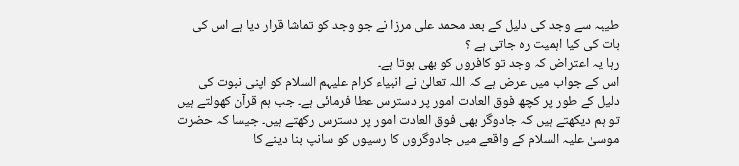طیبہ سے وجد کی دلیل کے بعد محمد علی مرزا نے جو وجد کو تماشا قرار دیا ہے اس کی بات کی کیا اہمیت رہ جاتی ہے ؟
رہا یہ اعتراض کہ وجد تو کافروں کو بھی ہوتا ہے۔
اس کے جواب میں عرض ہے کہ اللہ تعالیٰ نے انبیاء کرام علیہم السلام کو اپنی نبوت کی دلیل کے طور پر کچھ فوق العادت امور پر دسترس عطا فرمائی ہے۔ جب ہم قرآن کھولتے ہیں تو ہم دیکھتے ہیں کہ جادوگر بھی فوق العادت امور پر دسترس رکھتے ہیں۔ جیسا کہ حضرت موسیٰ علیہ السلام کے واقعے میں جادوگروں کا رسیوں کو سانپ بنا دینے کا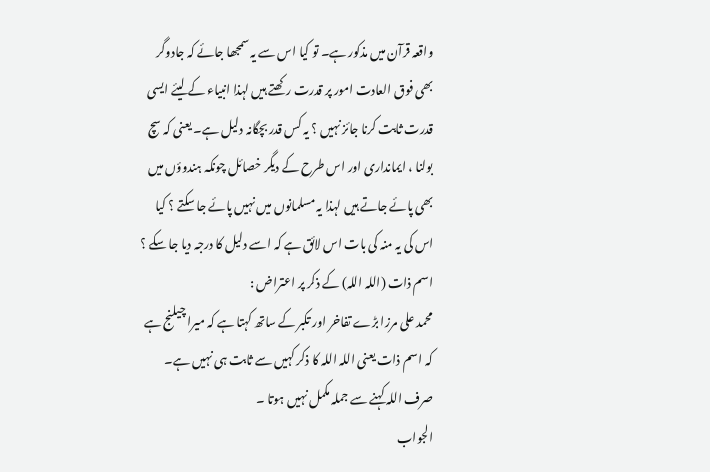واقعہ قرآن میں مذکور ہے۔ تو کیا اس سے یہ سمجھا جائے کہ جادوگر بھی فوق العادت امور پر قدرت رکھتے ہیں لہذا انبیاء کے لیئے ایسی قدرت ثابت کرنا جائز نہیں ؟ یہ کس قدر بچگانہ دلیل ہے۔ یعنی کہ سچ بولنا ، ایمانداری اور اس طرح کے دیگر خصائل چونکہ ہندوؤں میں بھی پائے جاتے ہیں لہذا یہ مسلمانوں میں نہیں پائے جا سکتے ؟ کیا اس کی یہ منہ کی بات اس لائق ہے کہ اسے دلیل کا درجہ دیا جا سکے ؟
اسم ذات (اللہ اللہ) کے ذکر پر اعتراض :
محمد علی مرزا بڑے تفاخر اور تکبر کے ساتھ کہتا ہے کہ میرا چیلنج ہے کہ اسم ذات یعنی اللہ اللہ کا ذکر کہیں سے ثابت ہی نہیں ہے۔ صرف اللہ کہنے سے جملہ مکمل نہیں ہوتا ۔
الجواب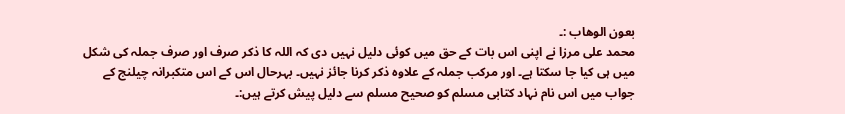بعون الوھاب :۔
محمد علی مرزا نے اپنی اس بات کے حق میں کوئی دلیل نہیں دی کہ اللہ کا ذکر صرف اور صرف جملہ کی شکل میں ہی کیا جا سکتا ہے۔ اور مرکب جملہ کے علاوہ ذکر کرنا جائز نہیں۔ بہرحال اس کے اس متکبرانہ چیلنج کے جواب میں اس نام نہاد کتابی مسلم کو صحیح مسلم سے دلیل پیش کرتے ہیں:۔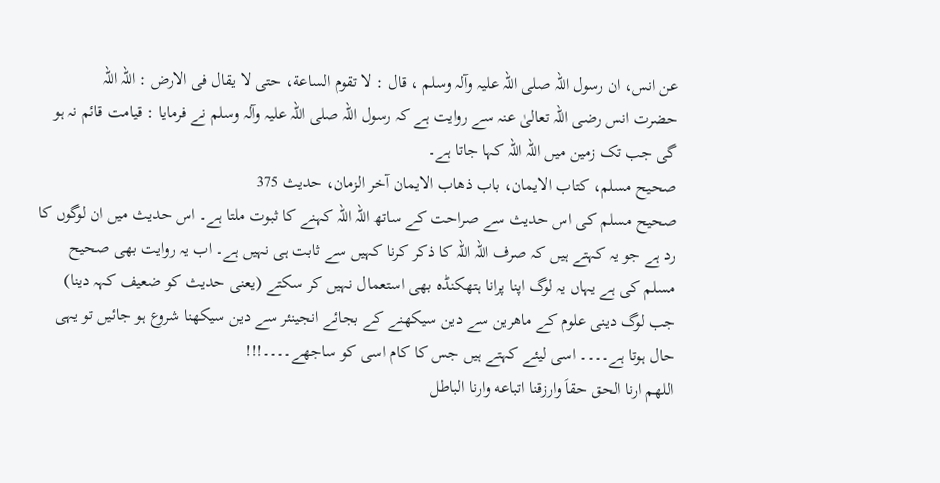عن انس، ان رسول اللہ صلی اللہ علیہ وآلہ وسلم ، قال : لا تقوم الساعة، حتی لا یقال فی الارض : اللہ اللہ
حضرت انس رضی اللہ تعالیٰ عنہ سے روایت ہے کہ رسول اللہ صلی اللہ علیہ وآلہ وسلم نے فرمایا : قیامت قائم نہ ہو گی جب تک زمین میں اللہ اللہ کہا جاتا ہے۔
صحیح مسلم، کتاب الایمان، باب ذھاب الایمان آخر الزمان، حدیث 375
صحیح مسلم کی اس حدیث سے صراحت کے ساتھ اللہ اللہ کہنے کا ثبوت ملتا ہے۔ اس حدیث میں ان لوگوں کا رد ہے جو یہ کہتے ہیں کہ صرف اللہ اللہ کا ذکر کرنا کہیں سے ثابت ہی نہیں ہے۔ اب یہ روایت بھی صحیح مسلم کی ہے یہاں یہ لوگ اپنا پرانا ہتھکنڈہ بھی استعمال نہیں کر سکتے (یعنی حدیث کو ضعیف کہہ دینا)
جب لوگ دینی علوم کے ماھرین سے دین سیکھنے کے بجائے انجینئر سے دین سیکھنا شروع ہو جائیں تو یہی حال ہوتا ہے۔۔۔۔ اسی لیئے کہتے ہیں جس کا کام اسی کو ساجھے۔۔۔۔!!!
اللھم ارنا الحق حقاَ وارزقنا اتباعه وارنا الباطل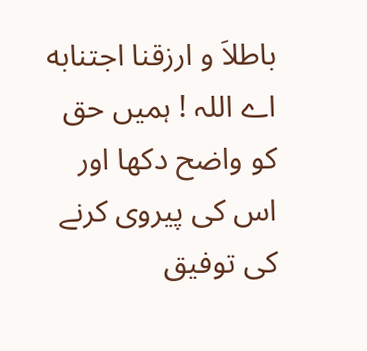باطلاَ و ارزقنا اجتنابه
اے اللہ ! ہمیں حق کو واضح دکھا اور اس کی پیروی کرنے کی توفیق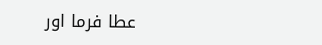عطا فرما اور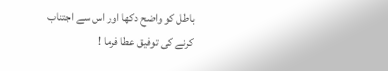باطل کو واضح دکھا اور اس سے اجتناب کرنے کی توفیق عطا فرما !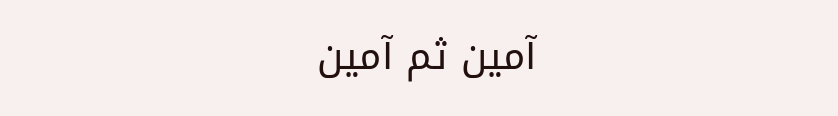آمین ثم آمین